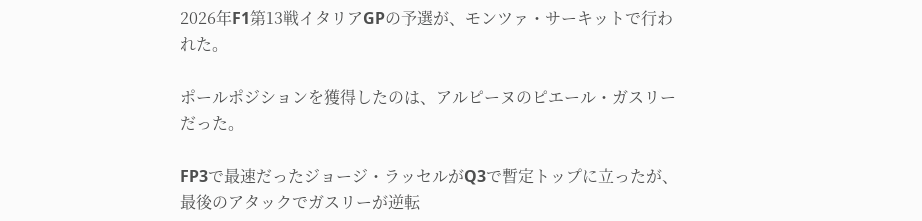2026年F1第13戦イタリアGPの予選が、モンツァ・サーキットで行われた。

ポールポジションを獲得したのは、アルピーヌのピエール・ガスリーだった。

FP3で最速だったジョージ・ラッセルがQ3で暫定トップに立ったが、最後のアタックでガスリーが逆転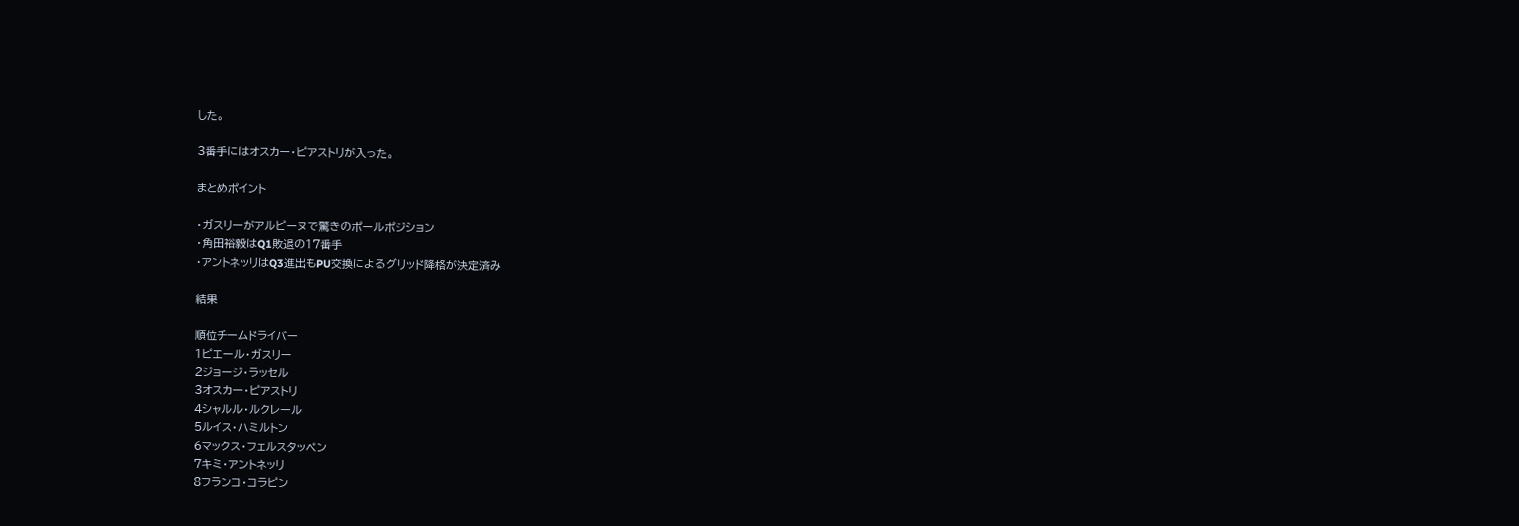した。

3番手にはオスカー・ピアストリが入った。

まとめポイント

・ガスリーがアルピーヌで驚きのポールポジション
・角田裕毅はQ1敗退の17番手
・アントネッリはQ3進出もPU交換によるグリッド降格が決定済み

結果

順位チームドライバー
1ピエール・ガスリー
2ジョージ・ラッセル
3オスカー・ピアストリ
4シャルル・ルクレール
5ルイス・ハミルトン
6マックス・フェルスタッペン
7キミ・アントネッリ
8フランコ・コラピン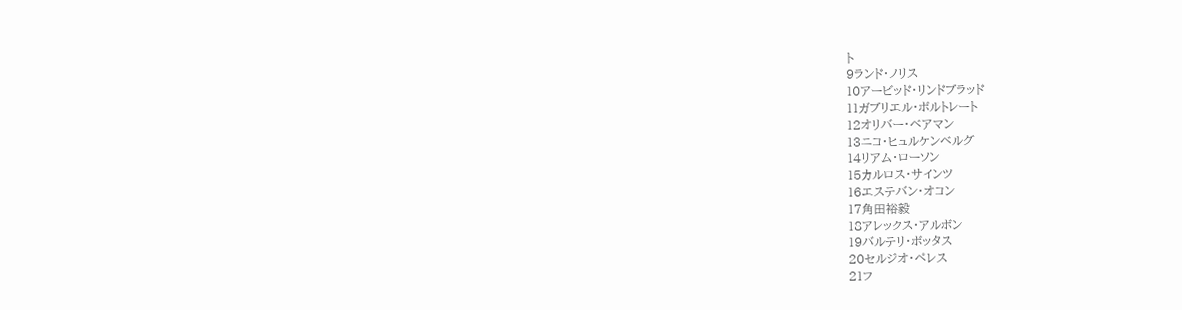ト
9ランド・ノリス
10アービッド・リンドブラッド
11ガブリエル・ボルトレート
12オリバー・ベアマン
13ニコ・ヒュルケンベルグ
14リアム・ローソン
15カルロス・サインツ
16エステバン・オコン
17角田裕毅
18アレックス・アルボン
19バルテリ・ボッタス
20セルジオ・ペレス
21フ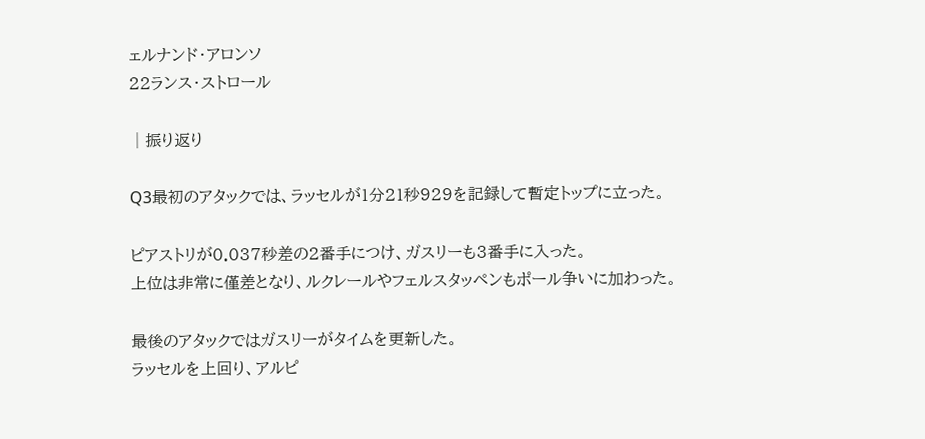ェルナンド・アロンソ
22ランス・ストロール

│振り返り

Q3最初のアタックでは、ラッセルが1分21秒929を記録して暫定トップに立った。

ピアストリが0.037秒差の2番手につけ、ガスリーも3番手に入った。
上位は非常に僅差となり、ルクレールやフェルスタッペンもポール争いに加わった。

最後のアタックではガスリーがタイムを更新した。
ラッセルを上回り、アルピ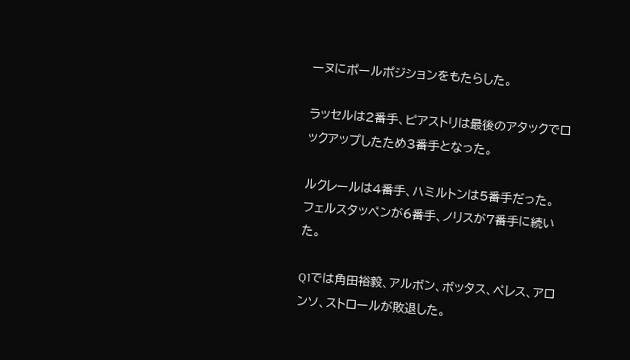ーヌにポールポジションをもたらした。

ラッセルは2番手、ピアストリは最後のアタックでロックアップしたため3番手となった。

ルクレールは4番手、ハミルトンは5番手だった。
フェルスタッペンが6番手、ノリスが7番手に続いた。

Q1では角田裕毅、アルボン、ボッタス、ペレス、アロンソ、ストロールが敗退した。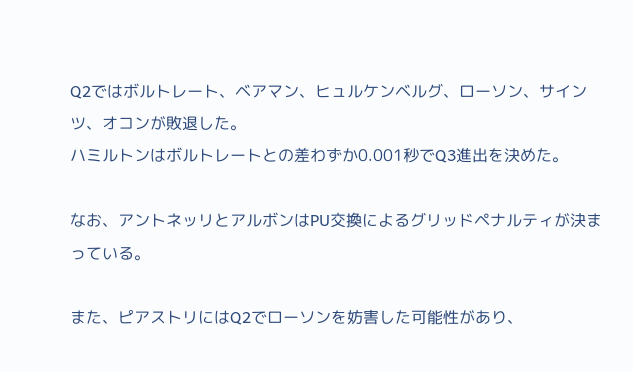Q2ではボルトレート、ベアマン、ヒュルケンベルグ、ローソン、サインツ、オコンが敗退した。
ハミルトンはボルトレートとの差わずか0.001秒でQ3進出を決めた。

なお、アントネッリとアルボンはPU交換によるグリッドペナルティが決まっている。

また、ピアストリにはQ2でローソンを妨害した可能性があり、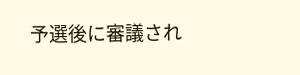予選後に審議され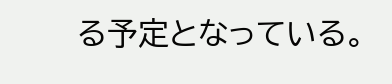る予定となっている。